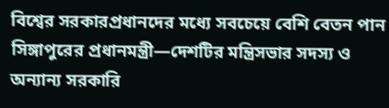বিশ্বের সরকারপ্রধানদের মধ্যে সবচেয়ে বেশি বেতন পান সিঙ্গাপুরের প্রধানমন্ত্রী—দেশটির মন্ত্রিসভার সদস্য ও অন্যান্য সরকারি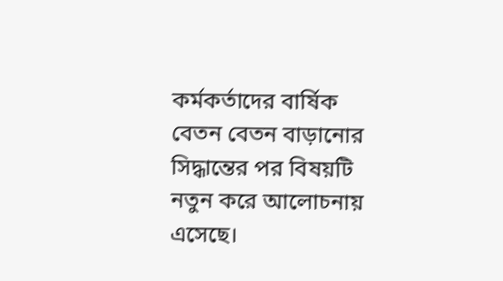কর্মকর্তাদের বার্ষিক বেতন বেতন বাড়ানোর সিদ্ধান্তের পর বিষয়টি নতুন করে আলোচনায় এসেছে।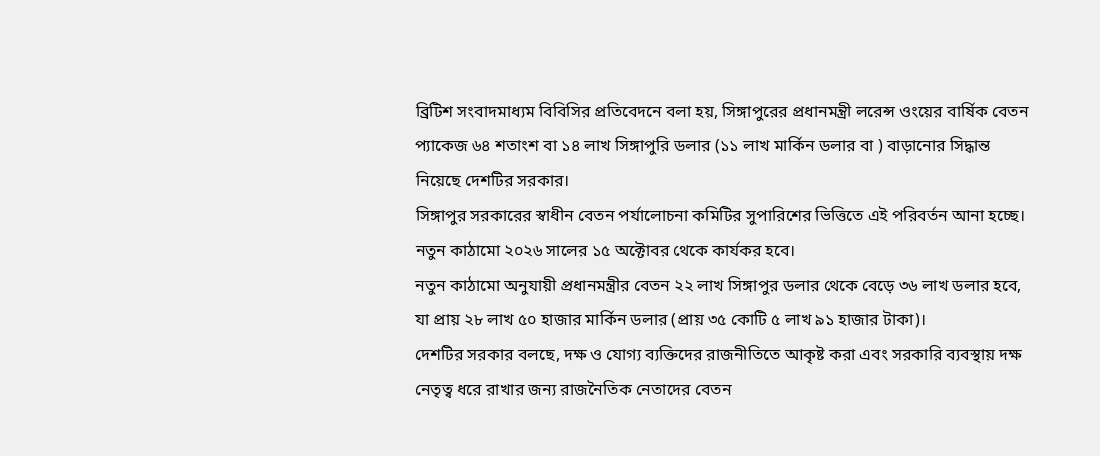ব্রিটিশ সংবাদমাধ্যম বিবিসির প্রতিবেদনে বলা হয়, সিঙ্গাপুরের প্রধানমন্ত্রী লরেন্স ওংয়ের বার্ষিক বেতন প্যাকেজ ৬৪ শতাংশ বা ১৪ লাখ সিঙ্গাপুরি ডলার (১১ লাখ মার্কিন ডলার বা ) বাড়ানোর সিদ্ধান্ত নিয়েছে দেশটির সরকার।
সিঙ্গাপুর সরকারের স্বাধীন বেতন পর্যালোচনা কমিটির সুপারিশের ভিত্তিতে এই পরিবর্তন আনা হচ্ছে। নতুন কাঠামো ২০২৬ সালের ১৫ অক্টোবর থেকে কার্যকর হবে।
নতুন কাঠামো অনুযায়ী প্রধানমন্ত্রীর বেতন ২২ লাখ সিঙ্গাপুর ডলার থেকে বেড়ে ৩৬ লাখ ডলার হবে, যা প্রায় ২৮ লাখ ৫০ হাজার মার্কিন ডলার (প্রায় ৩৫ কোটি ৫ লাখ ৯১ হাজার টাকা)।
দেশটির সরকার বলছে, দক্ষ ও যোগ্য ব্যক্তিদের রাজনীতিতে আকৃষ্ট করা এবং সরকারি ব্যবস্থায় দক্ষ নেতৃত্ব ধরে রাখার জন্য রাজনৈতিক নেতাদের বেতন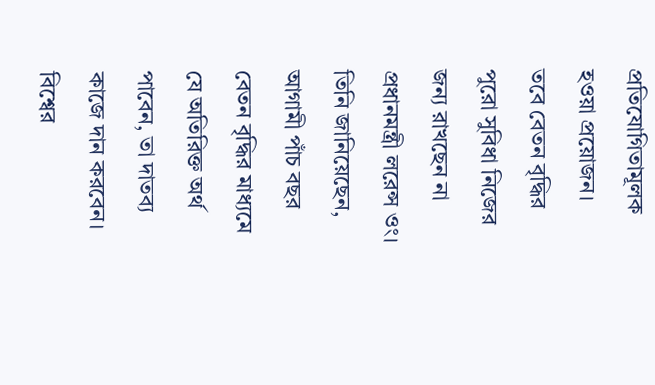প্রতিযোগিতামূলক হওয়া প্রয়োজন।
তবে বেতন বৃদ্ধির পুরো সুবিধা নিজের জন্য রাখছেন না প্রধানমন্ত্রী লরেন্স ওং। তিনি জানিয়েছেন, আগামী পাঁচ বছর বেতন বৃদ্ধির মাধ্যমে যে অতিরিক্ত অর্থ পাবেন, তা দাতব্য কাজে দান করবেন।
বিশ্বের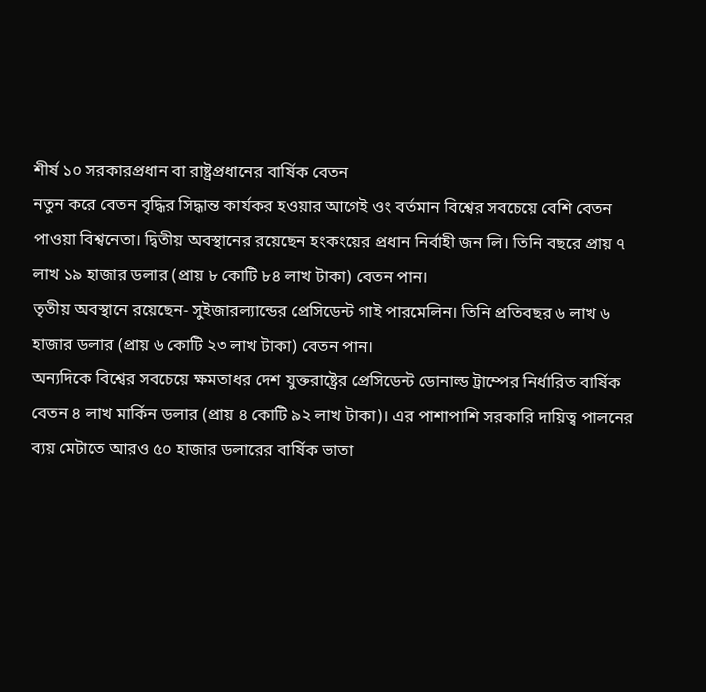শীর্ষ ১০ সরকারপ্রধান বা রাষ্ট্রপ্রধানের বার্ষিক বেতন
নতুন করে বেতন বৃদ্ধির সিদ্ধান্ত কার্যকর হওয়ার আগেই ওং বর্তমান বিশ্বের সবচেয়ে বেশি বেতন পাওয়া বিশ্বনেতা। দ্বিতীয় অবস্থানের রয়েছেন হংকংয়ের প্রধান নির্বাহী জন লি। তিনি বছরে প্রায় ৭ লাখ ১৯ হাজার ডলার (প্রায় ৮ কোটি ৮৪ লাখ টাকা) বেতন পান।
তৃতীয় অবস্থানে রয়েছেন- সুইজারল্যান্ডের প্রেসিডেন্ট গাই পারমেলিন। তিনি প্রতিবছর ৬ লাখ ৬ হাজার ডলার (প্রায় ৬ কোটি ২৩ লাখ টাকা) বেতন পান।
অন্যদিকে বিশ্বের সবচেয়ে ক্ষমতাধর দেশ যুক্তরাষ্ট্রের প্রেসিডেন্ট ডোনাল্ড ট্রাম্পের নির্ধারিত বার্ষিক বেতন ৪ লাখ মার্কিন ডলার (প্রায় ৪ কোটি ৯২ লাখ টাকা)। এর পাশাপাশি সরকারি দায়িত্ব পালনের ব্যয় মেটাতে আরও ৫০ হাজার ডলারের বার্ষিক ভাতা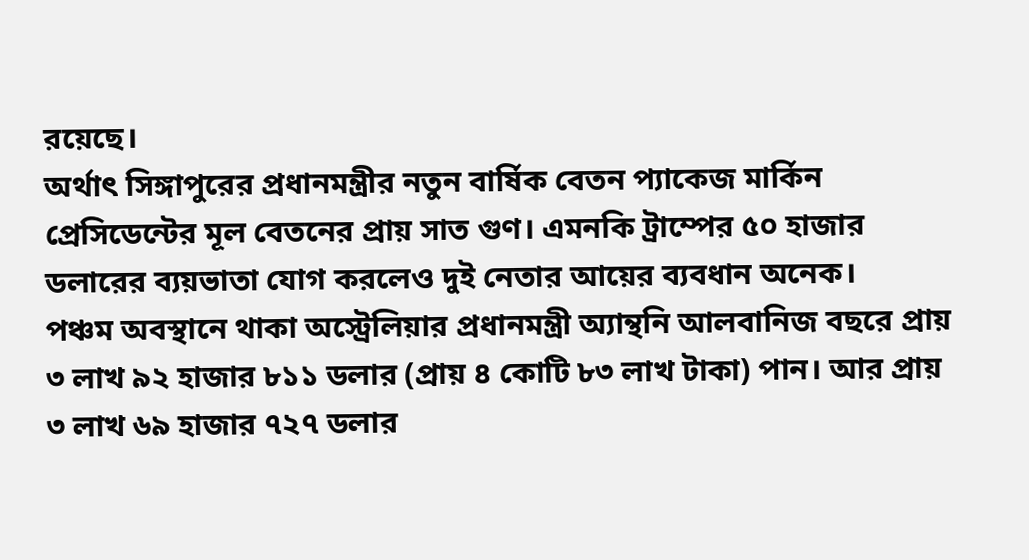রয়েছে।
অর্থাৎ সিঙ্গাপুরের প্রধানমন্ত্রীর নতুন বার্ষিক বেতন প্যাকেজ মার্কিন প্রেসিডেন্টের মূল বেতনের প্রায় সাত গুণ। এমনকি ট্রাম্পের ৫০ হাজার ডলারের ব্যয়ভাতা যোগ করলেও দুই নেতার আয়ের ব্যবধান অনেক।
পঞ্চম অবস্থানে থাকা অস্ট্রেলিয়ার প্রধানমন্ত্রী অ্যান্থনি আলবানিজ বছরে প্রায় ৩ লাখ ৯২ হাজার ৮১১ ডলার (প্রায় ৪ কোটি ৮৩ লাখ টাকা) পান। আর প্রায় ৩ লাখ ৬৯ হাজার ৭২৭ ডলার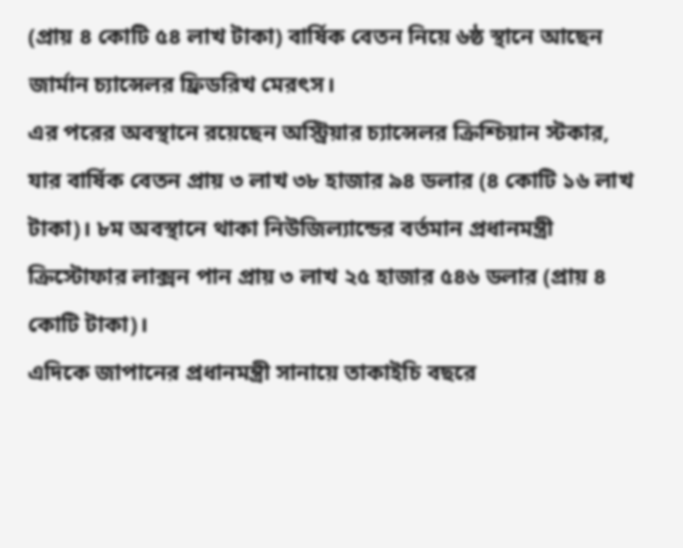(প্রায় ৪ কোটি ৫৪ লাখ টাকা) বার্ষিক বেতন নিয়ে ৬ষ্ঠ স্থানে আছেন জার্মান চ্যান্সেলর ফ্রিডরিখ মেরৎস।
এর পরের অবস্থানে রয়েছেন অস্ট্রিয়ার চ্যান্সেলর ক্রিশ্চিয়ান স্টকার, যার বার্ষিক বেতন প্রায় ৩ লাখ ৩৮ হাজার ৯৪ ডলার (৪ কোটি ১৬ লাখ টাকা)। ৮ম অবস্থানে থাকা নিউজিল্যান্ডের বর্তমান প্রধানমন্ত্রী ক্রিস্টোফার লাক্সন পান প্রায় ৩ লাখ ২৫ হাজার ৫৪৬ ডলার (প্রায় ৪ কোটি টাকা)।
এদিকে জাপানের প্রধানমন্ত্রী সানায়ে তাকাইচি বছরে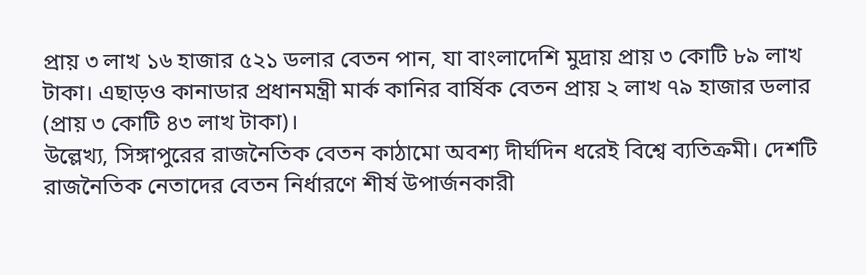প্রায় ৩ লাখ ১৬ হাজার ৫২১ ডলার বেতন পান, যা বাংলাদেশি মুদ্রায় প্রায় ৩ কোটি ৮৯ লাখ টাকা। এছাড়ও কানাডার প্রধানমন্ত্রী মার্ক কানির বার্ষিক বেতন প্রায় ২ লাখ ৭৯ হাজার ডলার (প্রায় ৩ কোটি ৪৩ লাখ টাকা)।
উল্লেখ্য, সিঙ্গাপুরের রাজনৈতিক বেতন কাঠামো অবশ্য দীর্ঘদিন ধরেই বিশ্বে ব্যতিক্রমী। দেশটি রাজনৈতিক নেতাদের বেতন নির্ধারণে শীর্ষ উপার্জনকারী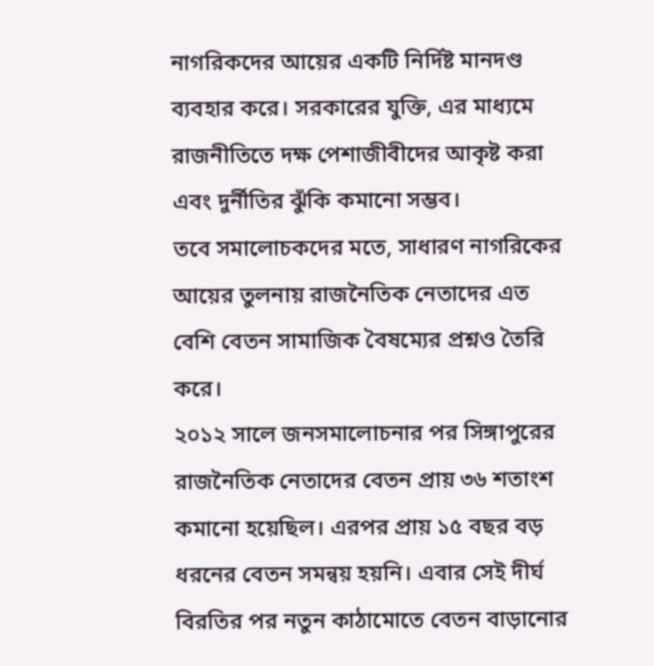নাগরিকদের আয়ের একটি নির্দিষ্ট মানদণ্ড ব্যবহার করে। সরকারের যুক্তি, এর মাধ্যমে রাজনীতিতে দক্ষ পেশাজীবীদের আকৃষ্ট করা এবং দুর্নীতির ঝুঁকি কমানো সম্ভব।
তবে সমালোচকদের মতে, সাধারণ নাগরিকের আয়ের তুলনায় রাজনৈতিক নেতাদের এত বেশি বেতন সামাজিক বৈষম্যের প্রশ্নও তৈরি করে।
২০১২ সালে জনসমালোচনার পর সিঙ্গাপুরের রাজনৈতিক নেতাদের বেতন প্রায় ৩৬ শতাংশ কমানো হয়েছিল। এরপর প্রায় ১৫ বছর বড় ধরনের বেতন সমন্বয় হয়নি। এবার সেই দীর্ঘ বিরতির পর নতুন কাঠামোতে বেতন বাড়ানোর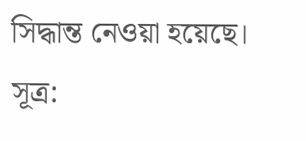সিদ্ধান্ত নেওয়া হয়েছে।
সূত্র: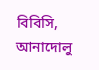বিবিসি, আনাদোলু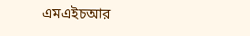এমএইচআর